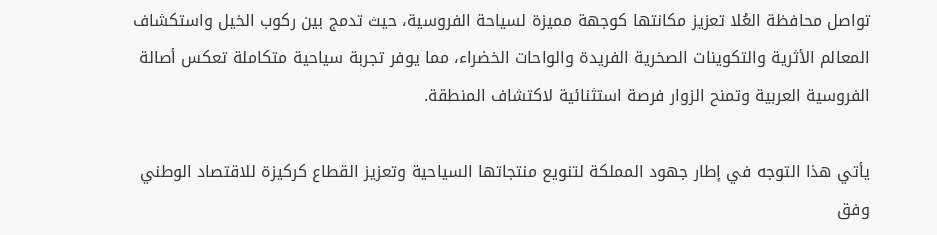تواصل محافظة العُلا تعزيز مكانتها كوجهة مميزة لسياحة الفروسية، حيث تدمج بين ركوب الخيل واستكشاف المعالم الأثرية والتكوينات الصخرية الفريدة والواحات الخضراء، مما يوفر تجربة سياحية متكاملة تعكس أصالة الفروسية العربية وتمنح الزوار فرصة استثنائية لاكتشاف المنطقة.

يأتي هذا التوجه في إطار جهود المملكة لتنويع منتجاتها السياحية وتعزيز القطاع كركيزة للاقتصاد الوطني وفق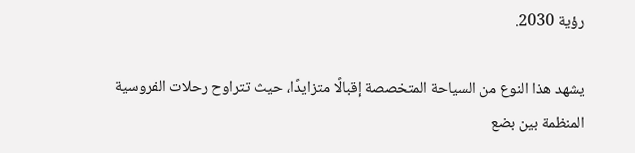رؤية 2030.

يشهد هذا النوع من السياحة المتخصصة إقبالًا متزايدًا، حيث تتراوح رحلات الفروسية المنظمة بين بضع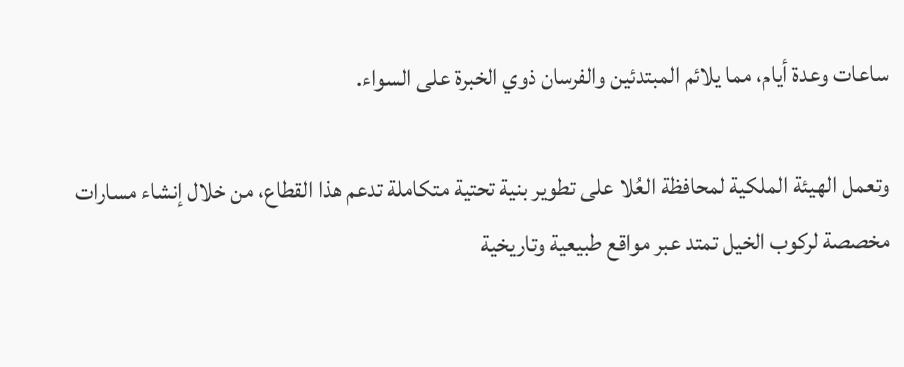ساعات وعدة أيام، مما يلائم المبتدئين والفرسان ذوي الخبرة على السواء.

وتعمل الهيئة الملكية لمحافظة العُلا على تطوير بنية تحتية متكاملة تدعم هذا القطاع، من خلال إنشاء مسارات مخصصة لركوب الخيل تمتد عبر مواقع طبيعية وتاريخية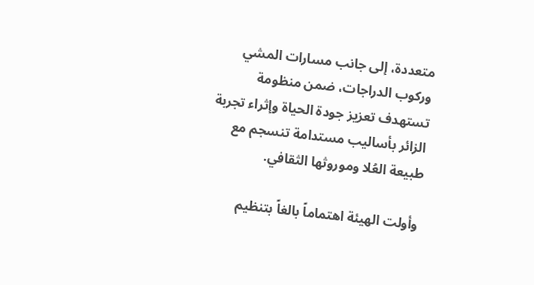متعددة، إلى جانب مسارات المشي وركوب الدراجات، ضمن منظومة تستهدف تعزيز جودة الحياة وإثراء تجربة الزائر بأساليب مستدامة تنسجم مع طبيعة العُلا وموروثها الثقافي.

وأولت الهيئة اهتماماً بالغاً بتنظيم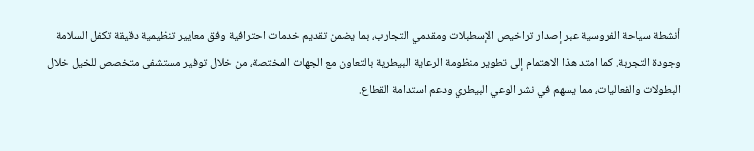أنشطة سياحة الفروسية عبر إصدار تراخيص الإسطبلات ومقدمي التجارب، بما يضمن تقديم خدمات احترافية وفق معايير تنظيمية دقيقة تكفل السلامة وجودة التجربة. كما امتد هذا الاهتمام إلى تطوير منظومة الرعاية البيطرية بالتعاون مع الجهات المختصة، من خلال توفير مستشفى متخصص للخيل خلال البطولات والفعاليات، مما يسهم في نشر الوعي البيطري ودعم استدامة القطاع.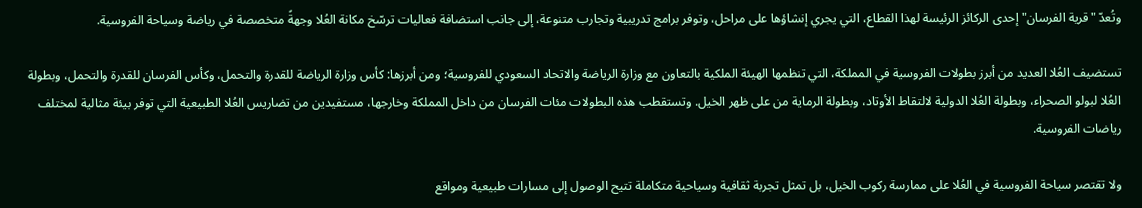وتُعدّ "قرية الفرسان" إحدى الركائز الرئيسة لهذا القطاع، التي يجري إنشاؤها على مراحل، وتوفر برامج تدريبية وتجارب متنوعة، إلى جانب استضافة فعاليات ترسّخ مكانة العُلا وجهةً متخصصة في رياضة وسياحة الفروسية.

تستضيف العُلا العديد من أبرز بطولات الفروسية في المملكة، التي تنظمها الهيئة الملكية بالتعاون مع وزارة الرياضة والاتحاد السعودي للفروسية؛ ومن أبرزها: كأس وزارة الرياضة للقدرة والتحمل، وكأس الفرسان للقدرة والتحمل، وبطولة العُلا لبولو الصحراء، وبطولة العُلا الدولية لالتقاط الأوتاد، وبطولة الرماية من على ظهر الخيل. وتستقطب هذه البطولات مئات الفرسان من داخل المملكة وخارجها، مستفيدين من تضاريس العُلا الطبيعية التي توفر بيئة مثالية لمختلف رياضات الفروسية.

ولا تقتصر سياحة الفروسية في العُلا على ممارسة ركوب الخيل، بل تمثل تجربة ثقافية وسياحية متكاملة تتيح الوصول إلى مسارات طبيعية ومواقع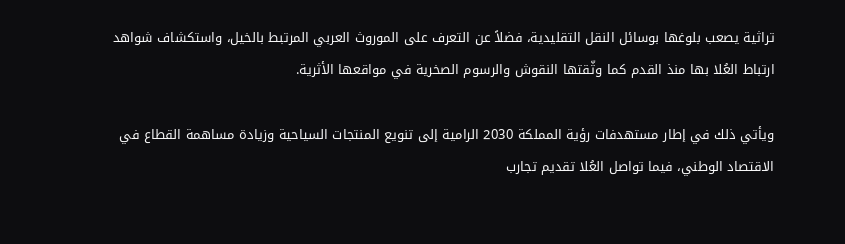تراثية يصعب بلوغها بوسائل النقل التقليدية، فضلاً عن التعرف على الموروث العربي المرتبط بالخيل، واستكشاف شواهد ارتباط العُلا بها منذ القدم كما وثّقتها النقوش والرسوم الصخرية في مواقعها الأثرية.

ويأتي ذلك في إطار مستهدفات رؤية المملكة 2030 الرامية إلى تنويع المنتجات السياحية وزيادة مساهمة القطاع في الاقتصاد الوطني، فيما تواصل العُلا تقديم تجارب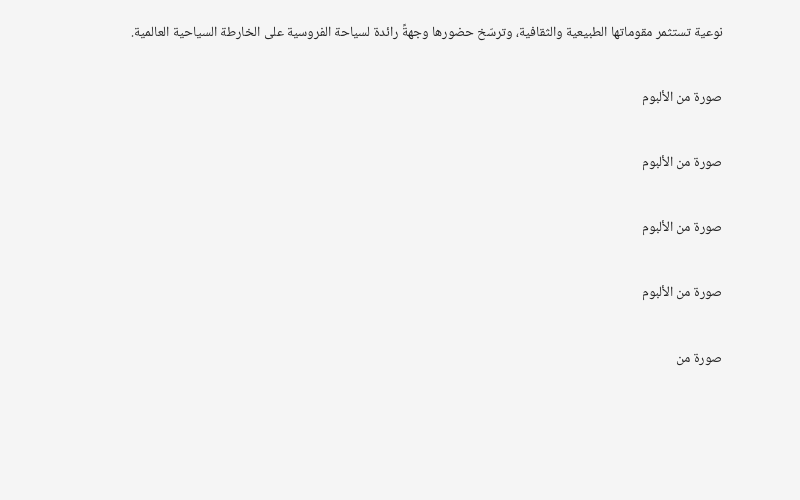نوعية تستثمر مقوماتها الطبيعية والثقافية، وترسّخ حضورها وجهةً رائدة لسياحة الفروسية على الخارطة السياحية العالمية.

صورة من الألبوم

صورة من الألبوم

صورة من الألبوم

صورة من الألبوم

صورة من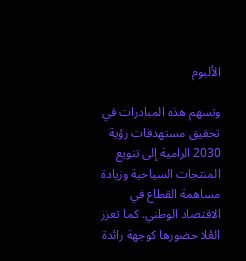الألبوم

وتسهم هذه المبادرات في تحقيق مستهدفات رؤية 2030 الرامية إلى تنويع المنتجات السياحية وزيادة مساهمة القطاع في الاقتصاد الوطني. كما تعزز العُلا حضورها كوجهة رائدة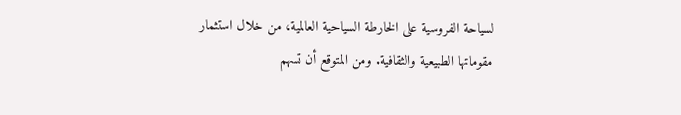لسياحة الفروسية على الخارطة السياحية العالمية، من خلال استثمار مقوماتها الطبيعية والثقافية. ومن المتوقع أن تسهم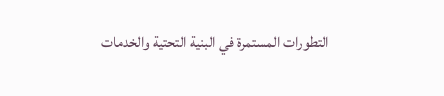التطورات المستمرة في البنية التحتية والخدمات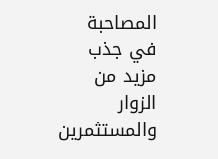المصاحبة في جذب مزيد من الزوار والمستثمرين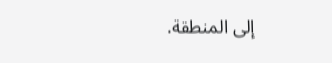إلى المنطقة.